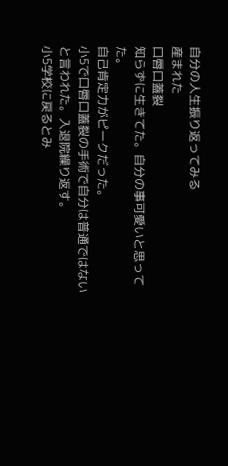自分の人生振り返ってみる
産まれた
口唇口蓋裂
知らずに生きてた。自分の事可愛いと思ってた。
自己肯定力がピークだった。
小5で口唇口蓋裂の手術で自分は普通ではないと言われた。入退院繰り返す。
小5学校に戻るとみ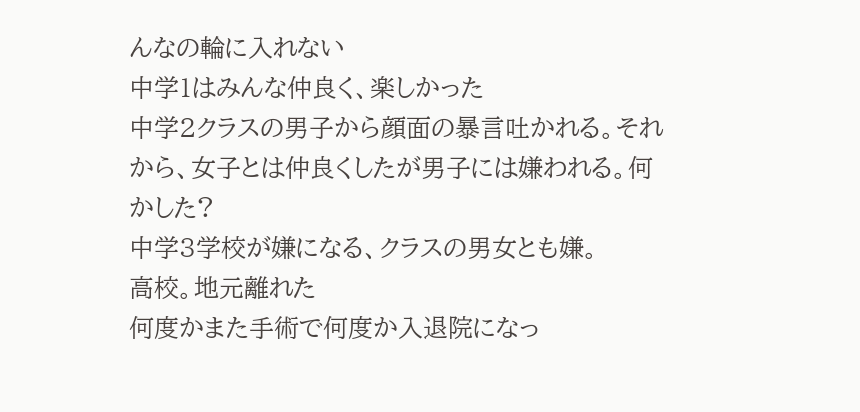んなの輪に入れない
中学1はみんな仲良く、楽しかった
中学2クラスの男子から顔面の暴言吐かれる。それから、女子とは仲良くしたが男子には嫌われる。何かした?
中学3学校が嫌になる、クラスの男女とも嫌。
高校。地元離れた
何度かまた手術で何度か入退院になっ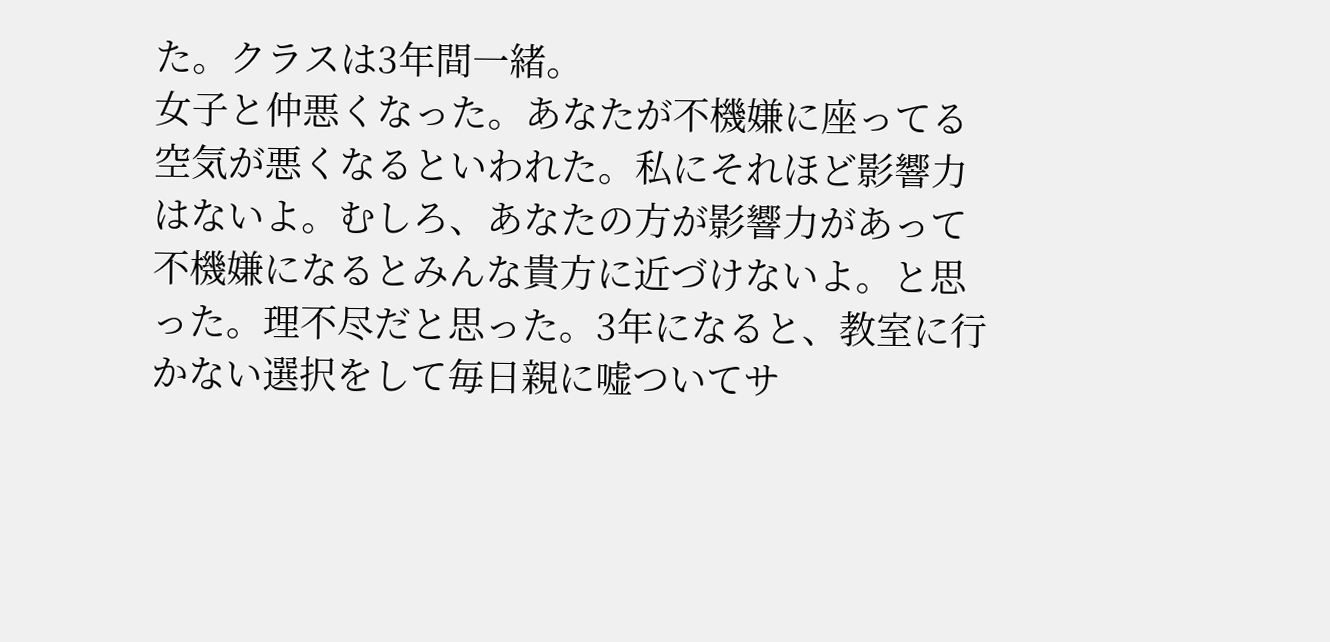た。クラスは3年間一緒。
女子と仲悪くなった。あなたが不機嫌に座ってる空気が悪くなるといわれた。私にそれほど影響力はないよ。むしろ、あなたの方が影響力があって不機嫌になるとみんな貴方に近づけないよ。と思った。理不尽だと思った。3年になると、教室に行かない選択をして毎日親に嘘ついてサ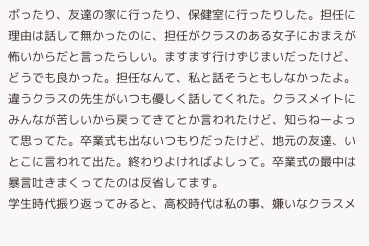ボったり、友達の家に行ったり、保健室に行ったりした。担任に理由は話して無かったのに、担任がクラスのある女子におまえが怖いからだと言ったらしい。ますます行けずじまいだったけど、どうでも良かった。担任なんて、私と話そうともしなかったよ。違うクラスの先生がいつも優しく話してくれた。クラスメイトにみんなが苦しいから戻ってきてとか言われたけど、知らねーよって思ってた。卒業式も出ないつもりだったけど、地元の友達、いとこに言われて出た。終わりよければよしって。卒業式の最中は暴言吐きまくってたのは反省してます。
学生時代振り返ってみると、高校時代は私の事、嫌いなクラスメ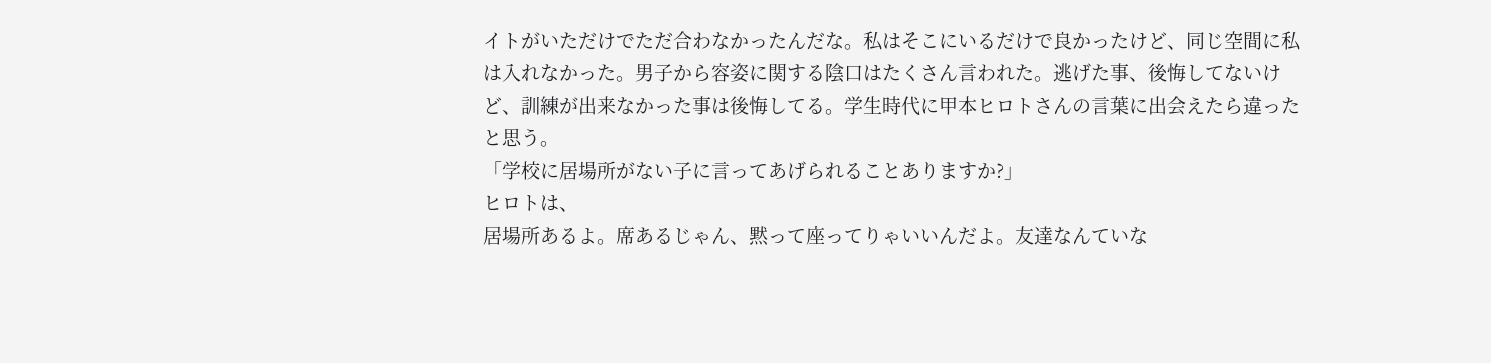イトがいただけでただ合わなかったんだな。私はそこにいるだけで良かったけど、同じ空間に私は入れなかった。男子から容姿に関する陰口はたくさん言われた。逃げた事、後悔してないけど、訓練が出来なかった事は後悔してる。学生時代に甲本ヒロトさんの言葉に出会えたら違ったと思う。
「学校に居場所がない子に言ってあげられることありますか?」
ヒロトは、
居場所あるよ。席あるじゃん、黙って座ってりゃいいんだよ。友達なんていな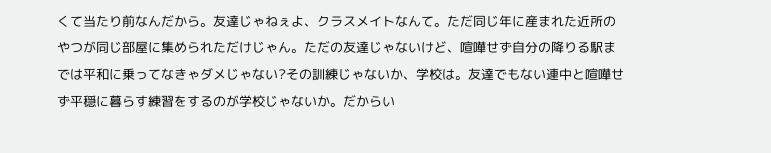くて当たり前なんだから。友達じゃねぇよ、クラスメイトなんて。ただ同じ年に産まれた近所のやつが同じ部屋に集められただけじゃん。ただの友達じゃないけど、喧嘩せず自分の降りる駅までは平和に乗ってなきゃダメじゃない?その訓練じゃないか、学校は。友達でもない連中と喧嘩せず平穏に暮らす練習をするのが学校じゃないか。だからい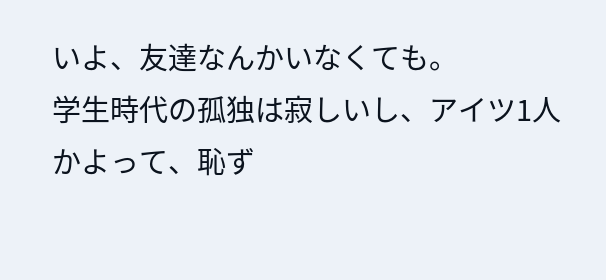いよ、友達なんかいなくても。
学生時代の孤独は寂しいし、アイツ1人かよって、恥ず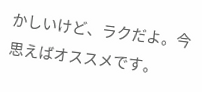かしいけど、ラクだよ。今思えばオススメです。